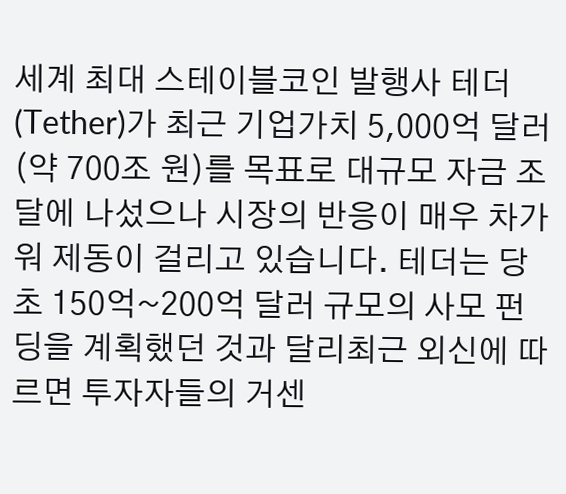세계 최대 스테이블코인 발행사 테더(Tether)가 최근 기업가치 5,000억 달러(약 700조 원)를 목표로 대규모 자금 조달에 나섰으나 시장의 반응이 매우 차가워 제동이 걸리고 있습니다. 테더는 당초 150억~200억 달러 규모의 사모 펀딩을 계획했던 것과 달리최근 외신에 따르면 투자자들의 거센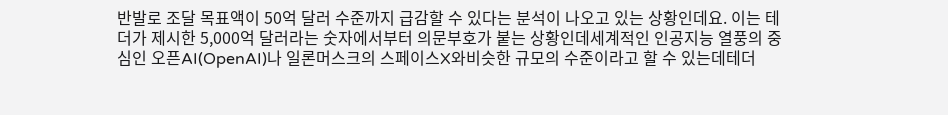반발로 조달 목표액이 50억 달러 수준까지 급감할 수 있다는 분석이 나오고 있는 상황인데요. 이는 테더가 제시한 5,000억 달러라는 숫자에서부터 의문부호가 붙는 상황인데세계적인 인공지능 열풍의 중심인 오픈AI(OpenAI)나 일론머스크의 스페이스X와비슷한 규모의 수준이라고 할 수 있는데테더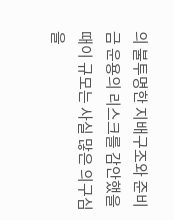의 불투명한 지배구조와 준비금 운용의 리스크를 감안했을 때이 규모는 사실 많은 의구심을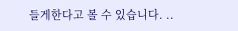들게한다고 볼 수 있습니다. ..